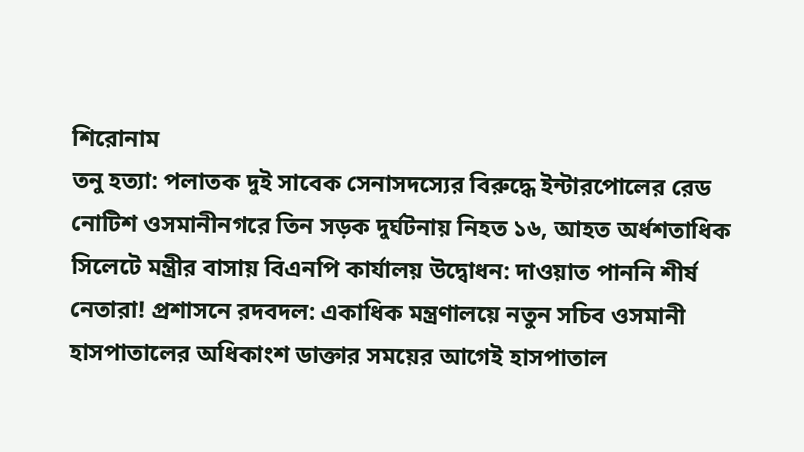শিরোনাম
তনু হত্যা: পলাতক দুই সাবেক সেনাসদস্যের বিরুদ্ধে ইন্টারপোলের রেড নোটিশ ওসমানীনগরে তিন সড়ক দুর্ঘটনায় নিহত ১৬, আহত অর্ধশতাধিক সিলেটে মন্ত্রীর বাসায় বিএনপি কার্যালয় উদ্বোধন: দাওয়াত পাননি শীর্ষ নেতারা! প্রশাসনে রদবদল: একাধিক মন্ত্রণালয়ে নতুন সচিব ওসমানী হাসপাতালের অধিকাংশ ডাক্তার সময়ের আগেই হাসপাতাল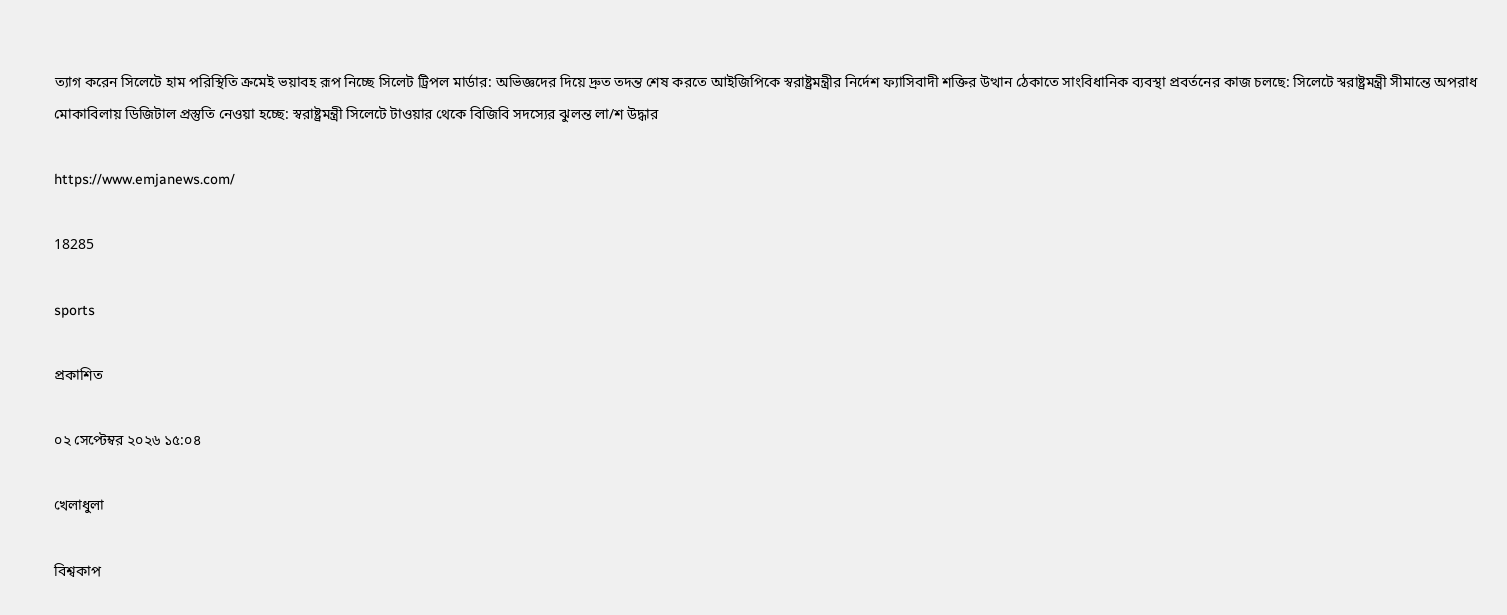ত্যাগ করেন সিলেটে হাম পরিস্থিতি ক্রমেই ভয়াবহ রূপ নিচ্ছে সিলেট ট্রিপল মার্ডার: অভিজ্ঞদের দিয়ে দ্রুত তদন্ত শেষ করতে আইজিপিকে স্বরাষ্ট্রমন্ত্রীর নির্দেশ ফ্যাসিবাদী শক্তির উত্থান ঠেকাতে সাংবিধানিক ব্যবস্থা প্রবর্তনের কাজ চলছে: সিলেটে স্বরাষ্ট্রমন্ত্রী সীমান্তে অপরাধ মোকাবিলায় ডিজিটাল প্রস্তুতি নেওয়া হচ্ছে: স্বরাষ্ট্রমন্ত্রী সিলেটে টাওয়ার থেকে বিজিবি সদস্যের ঝুলন্ত লা/শ উদ্ধার

https://www.emjanews.com/

18285

sports

প্রকাশিত

০২ সেপ্টেম্বর ২০২৬ ১৫:০৪

খেলাধুলা

বিশ্বকাপ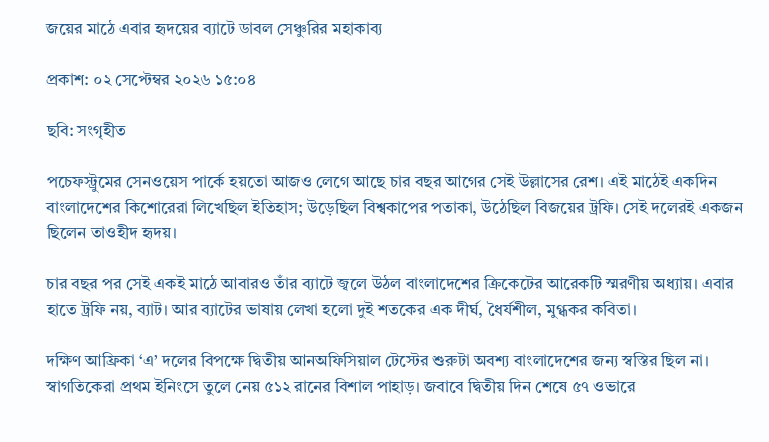জয়ের মাঠে এবার হৃদয়ের ব্যাটে ডাবল সেঞ্চুরির মহাকাব্য

প্রকাশ: ০২ সেপ্টেম্বর ২০২৬ ১৫:০৪

ছবি: সংগৃহীত

পচেফস্ট্রুমের সেনওয়েস পার্কে হয়তো আজও লেগে আছে চার বছর আগের সেই উল্লাসের রেশ। এই মাঠেই একদিন বাংলাদেশের কিশোরেরা লিখেছিল ইতিহাস; উড়েছিল বিশ্বকাপের পতাকা, উঠেছিল বিজয়ের ট্রফি। সেই দলেরই একজন ছিলেন তাওহীদ হৃদয়।

চার বছর পর সেই একই মাঠে আবারও তাঁর ব্যাটে জ্বলে উঠল বাংলাদেশের ক্রিকেটের আরেকটি স্মরণীয় অধ্যায়। এবার হাতে ট্রফি নয়, ব্যাট। আর ব্যাটের ভাষায় লেখা হলো দুই শতকের এক দীর্ঘ, ধৈর্যশীল, মুগ্ধকর কবিতা।

দক্ষিণ আফ্রিকা ‘এ’ দলের বিপক্ষে দ্বিতীয় আনঅফিসিয়াল টেস্টের শুরুটা অবশ্য বাংলাদেশের জন্য স্বস্তির ছিল না। স্বাগতিকেরা প্রথম ইনিংসে তুলে নেয় ৫১২ রানের বিশাল পাহাড়। জবাবে দ্বিতীয় দিন শেষে ৫৭ ওভারে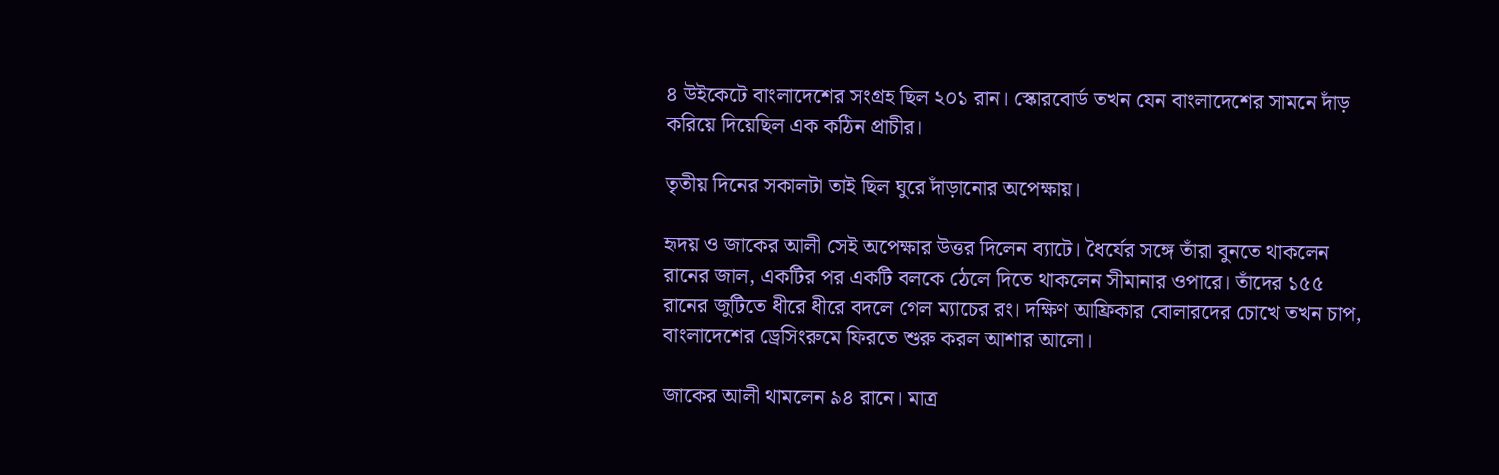৪ উইকেটে বাংলাদেশের সংগ্রহ ছিল ২০১ রান। স্কোরবোর্ড তখন যেন বাংলাদেশের সামনে দাঁড় করিয়ে দিয়েছিল এক কঠিন প্রাচীর।

তৃতীয় দিনের সকালটা তাই ছিল ঘুরে দাঁড়ানোর অপেক্ষায়।

হৃদয় ও জাকের আলী সেই অপেক্ষার উত্তর দিলেন ব্যাটে। ধৈর্যের সঙ্গে তাঁরা বুনতে থাকলেন রানের জাল, একটির পর একটি বলকে ঠেলে দিতে থাকলেন সীমানার ওপারে। তাঁদের ১৫৫ রানের জুটিতে ধীরে ধীরে বদলে গেল ম্যাচের রং। দক্ষিণ আফ্রিকার বোলারদের চোখে তখন চাপ, বাংলাদেশের ড্রেসিংরুমে ফিরতে শুরু করল আশার আলো।

জাকের আলী থামলেন ৯৪ রানে। মাত্র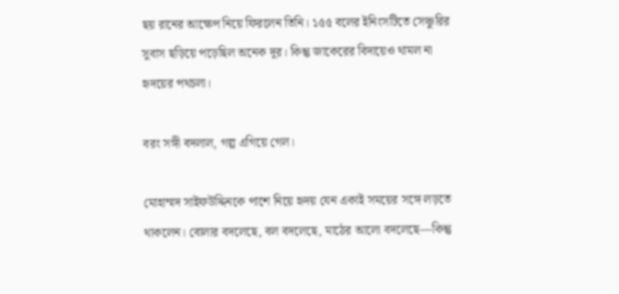ছয় রানের আক্ষেপ নিয়ে ফিরলেন তিনি। ১৫৫ বলের ইনিংসটিতে সেঞ্চুরির সুবাস ছড়িয়ে পড়েছিল অনেক দূর। কিন্তু জাকেরের বিদায়েও থামল না হৃদয়ের পথচলা।

বরং সঙ্গী বদলাল, গল্প এগিয়ে গেল।

মোহাম্মদ সাইফউদ্দিনকে পাশে নিয়ে হৃদয় যেন একাই সময়ের সঙ্গে লড়তে থাকলেন। বোলার বদলেছে, বল বদলেছে, মাঠের আলো বদলেছে—কিন্তু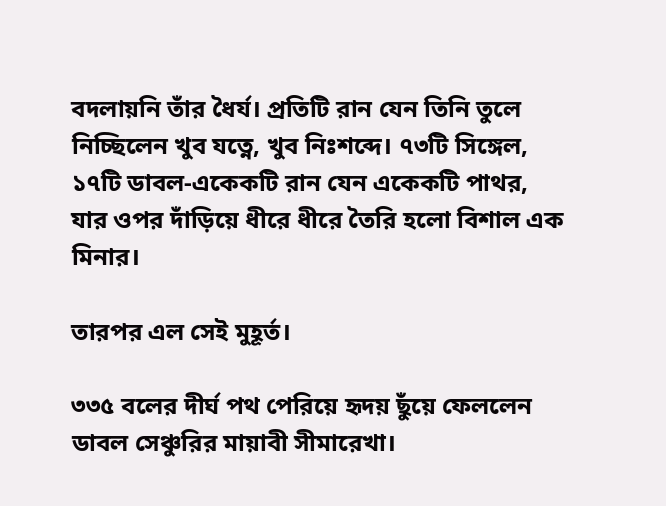বদলায়নি তাঁর ধৈর্য। প্রতিটি রান যেন তিনি তুলে নিচ্ছিলেন খুব যত্নে, খুব নিঃশব্দে। ৭৩টি সিঙ্গেল, ১৭টি ডাবল-একেকটি রান যেন একেকটি পাথর, যার ওপর দাঁড়িয়ে ধীরে ধীরে তৈরি হলো বিশাল এক মিনার।

তারপর এল সেই মুহূর্ত।

৩৩৫ বলের দীর্ঘ পথ পেরিয়ে হৃদয় ছুঁয়ে ফেললেন ডাবল সেঞ্চুরির মায়াবী সীমারেখা।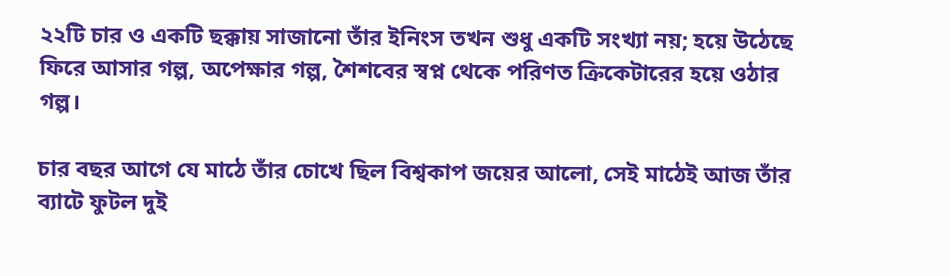২২টি চার ও একটি ছক্কায় সাজানো তাঁর ইনিংস তখন শুধু একটি সংখ্যা নয়; হয়ে উঠেছে ফিরে আসার গল্প, অপেক্ষার গল্প, শৈশবের স্বপ্ন থেকে পরিণত ক্রিকেটারের হয়ে ওঠার গল্প।

চার বছর আগে যে মাঠে তাঁর চোখে ছিল বিশ্বকাপ জয়ের আলো, সেই মাঠেই আজ তাঁর ব্যাটে ফুটল দুই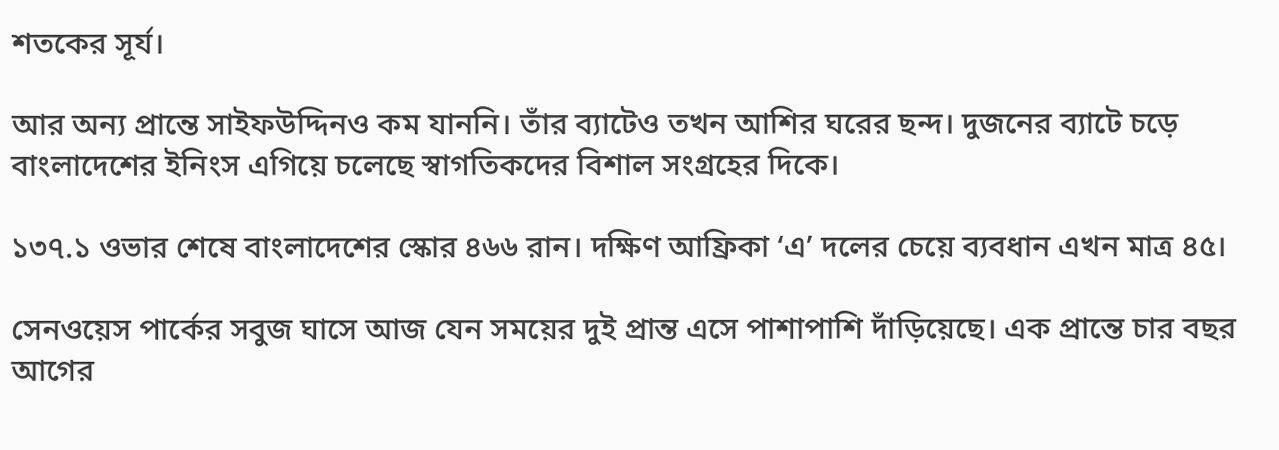শতকের সূর্য।

আর অন্য প্রান্তে সাইফউদ্দিনও কম যাননি। তাঁর ব্যাটেও তখন আশির ঘরের ছন্দ। দুজনের ব্যাটে চড়ে বাংলাদেশের ইনিংস এগিয়ে চলেছে স্বাগতিকদের বিশাল সংগ্রহের দিকে।

১৩৭.১ ওভার শেষে বাংলাদেশের স্কোর ৪৬৬ রান। দক্ষিণ আফ্রিকা ‘এ’ দলের চেয়ে ব্যবধান এখন মাত্র ৪৫।

সেনওয়েস পার্কের সবুজ ঘাসে আজ যেন সময়ের দুই প্রান্ত এসে পাশাপাশি দাঁড়িয়েছে। এক প্রান্তে চার বছর আগের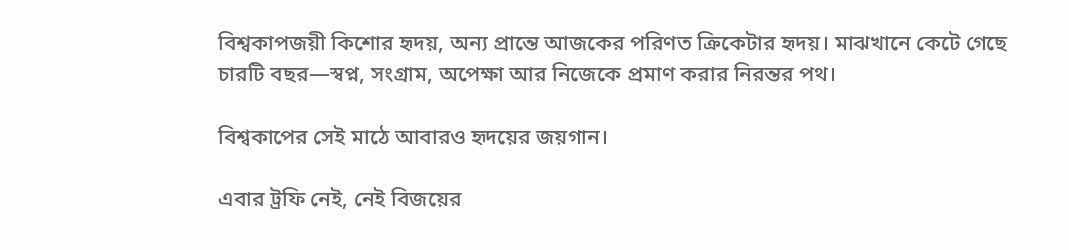বিশ্বকাপজয়ী কিশোর হৃদয়, অন্য প্রান্তে আজকের পরিণত ক্রিকেটার হৃদয়। মাঝখানে কেটে গেছে চারটি বছর—স্বপ্ন, সংগ্রাম, অপেক্ষা আর নিজেকে প্রমাণ করার নিরন্তর পথ।

বিশ্বকাপের সেই মাঠে আবারও হৃদয়ের জয়গান।

এবার ট্রফি নেই, নেই বিজয়ের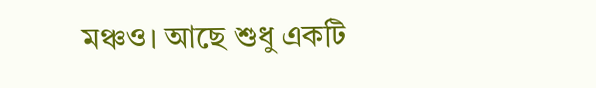মঞ্চও। আছে শুধু একটি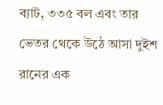ব্যাট, ৩৩৫ বল এবং তার ভেতর থেকে উঠে আসা দুইশ রানের এক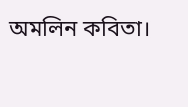অমলিন কবিতা।